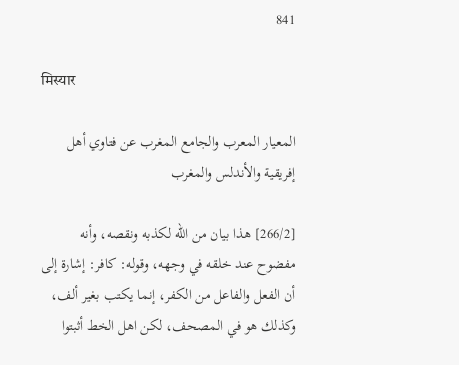841

मिस्यार

المعيار المعرب والجامع المغرب عن فتاوي أهل إفريقية والأندلس والمغرب

[266/2] هذا بيان من الله لكذبه ونقصه، وأنه مفضوح عند خلقه في وجهه، وقوله: كافر: إشارة إلى أن الفعل والفاعل من الكفر، إنما يكتب بغير ألف، وكذلك هو في المصحف، لكن اهل الخط أثبتوا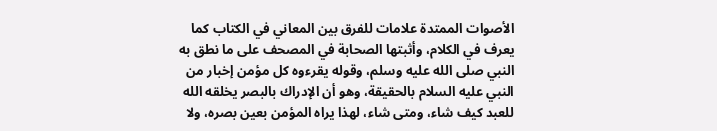الأصوات الممتدة علامات للفرق بين المعاني في الكتاب كما يعرف في الكلام، وأثبتها الصحابة في المصحف على ما نطق به النبي صلى الله عليه وسلم، وقوله يقرءوه كل مؤمن إخبار من النبي عليه السلام بالحقيقة، وهو أن الإدراك بالبصر يخلقه الله للعبد كيف شاء، ومتى شاء، لهذا يراه المؤمن بعين بصره، ولا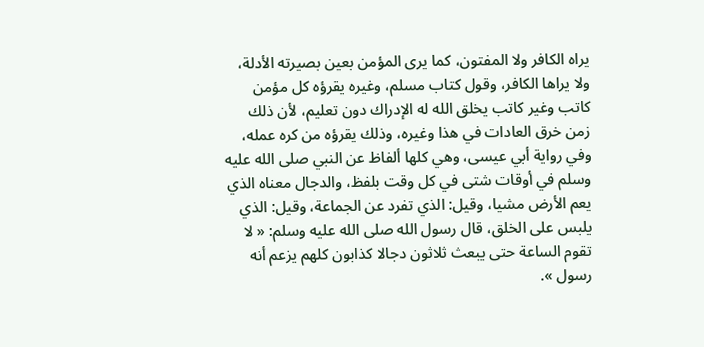يراه الكافر ولا المفتون، كما يرى المؤمن بعين بصيرته الأدلة، ولا يراها الكافر، وقول كتاب مسلم، وغيره يقرؤه كل مؤمن كاتب وغير كاتب يخلق الله له الإدراك دون تعليم، لأن ذلك زمن خرق العادات في هذا وغيره، وذلك يقرؤه من كره عمله، وفي رواية أبي عيسى، وهي كلها ألفاظ عن النبي صلى الله عليه وسلم في أوقات شتى في كل وقت بلفظ، والدجال معناه الذي يعم الأرض مشيا، وقيل: الذي تفرد عن الجماعة، وقيل: الذي يلبس على الخلق، قال رسول الله صلى الله عليه وسلم: « لا تقوم الساعة حتى يبعث ثلاثون دجالا كذابون كلهم يزعم أنه رسول ».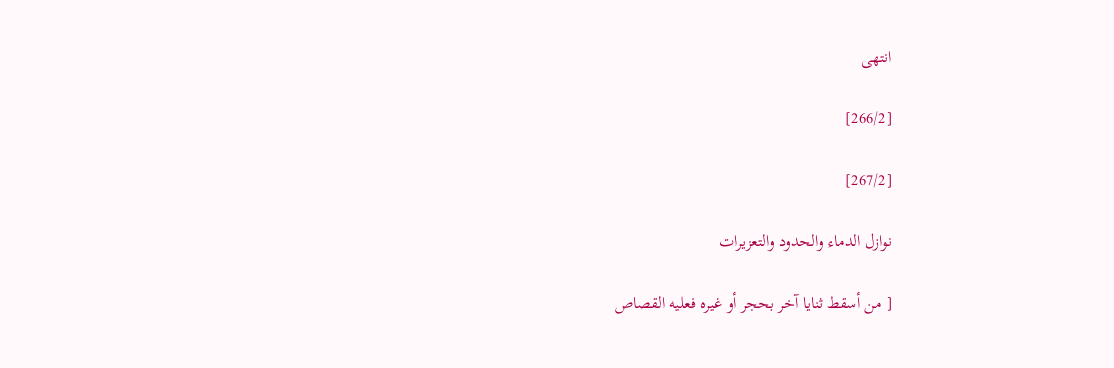انتهى

[266/2]

[267/2]

نوازل الدماء والحدود والتعزيرات

[ من أسقط ثنايا آخر بحجر أو غيره فعليه القصاص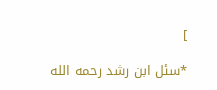]

*سئل ابن رشد رحمه الله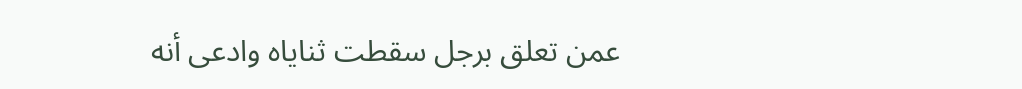عمن تعلق برجل سقطت ثناياه وادعى أنه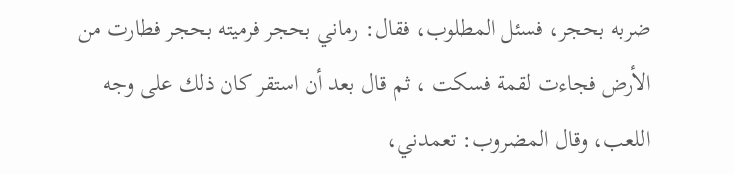ضربه بحجر، فسئل المطلوب، فقال: رماني بحجر فرميته بحجر فطارت من الأرض فجاءت لقمة فسكت ، ثم قال بعد أن استقر كان ذلك على وجه اللعب، وقال المضروب: تعمدني،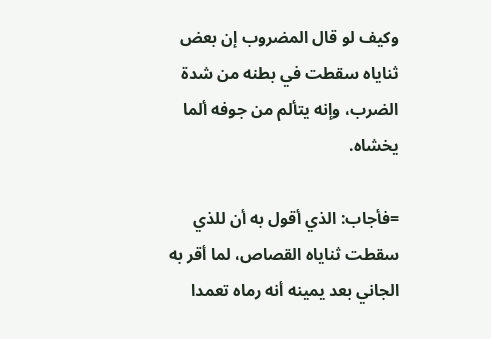وكيف لو قال المضروب إن بعض ثناياه سقطت في بطنه من شدة الضرب، وإنه يتألم من جوفه ألما يخشاه.

=فأجاب: الذي أقول به أن للذي سقطت ثناياه القصاص، لما أقر به الجاني بعد يمينه أنه رماه تعمدا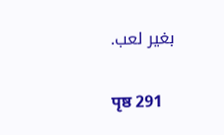بغير لعب.

पृष्ठ 291